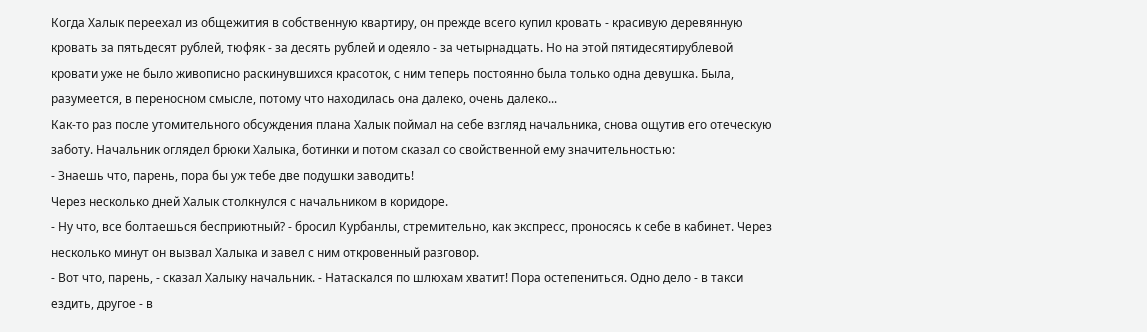Когда Халык переехал из общежития в собственную квартиру, он прежде всего купил кровать - красивую деревянную кровать за пятьдесят рублей, тюфяк - за десять рублей и одеяло - за четырнадцать. Но на этой пятидесятирублевой кровати уже не было живописно раскинувшихся красоток, с ним теперь постоянно была только одна девушка. Была, разумеется, в переносном смысле, потому что находилась она далеко, очень далеко...
Как-то раз после утомительного обсуждения плана Халык поймал на себе взгляд начальника, снова ощутив его отеческую заботу. Начальник оглядел брюки Халыка, ботинки и потом сказал со свойственной ему значительностью:
- Знаешь что, парень, пора бы уж тебе две подушки заводить!
Через несколько дней Халык столкнулся с начальником в коридоре.
- Ну что, все болтаешься бесприютный? - бросил Курбанлы, стремительно, как экспресс, проносясь к себе в кабинет. Через несколько минут он вызвал Халыка и завел с ним откровенный разговор.
- Вот что, парень, - сказал Халыку начальник. - Натаскался по шлюхам хватит! Пора остепениться. Одно дело - в такси ездить, другое - в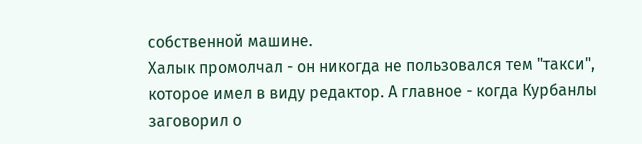собственной машине.
Халык промолчал - он никогда не пользовался тем "такси", которое имел в виду редактор. А главное - когда Курбанлы заговорил о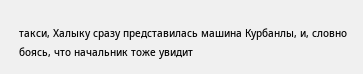такси, Халыку сразу представилась машина Курбанлы, и, словно боясь, что начальник тоже увидит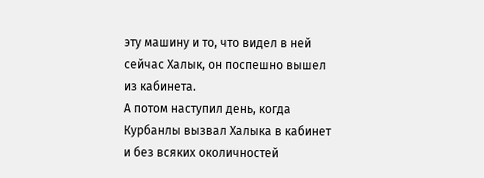эту машину и то, что видел в ней сейчас Халык, он поспешно вышел из кабинета.
А потом наступил день, когда Курбанлы вызвал Халыка в кабинет и без всяких околичностей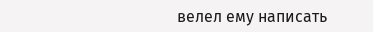велел ему написать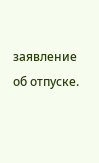заявление об отпуске.